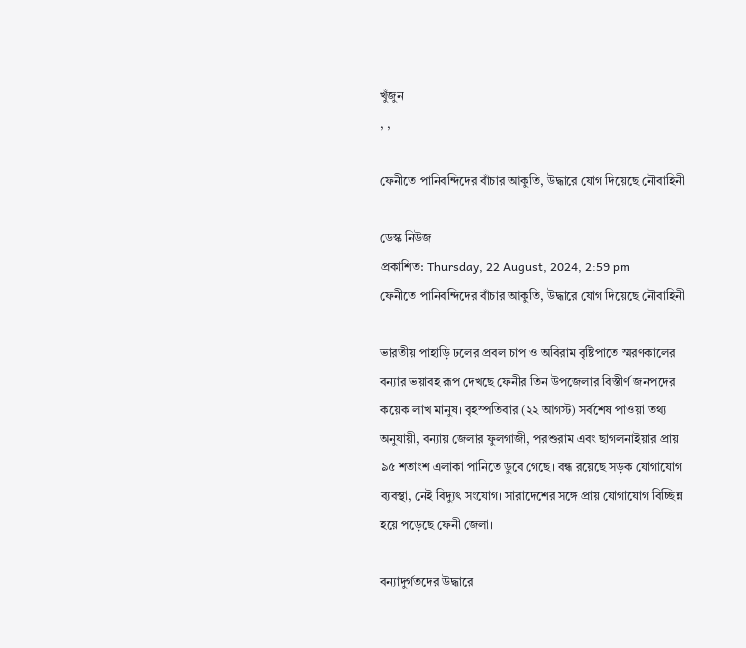খুঁজুন
, ,

ফেনীতে পানিবন্দিদের বাঁচার আকুতি, উদ্ধারে যোগ দিয়েছে নৌবাহিনী

ডেস্ক নিউজ
প্রকাশিত: Thursday, 22 August, 2024, 2:59 pm
ফেনীতে পানিবন্দিদের বাঁচার আকুতি, উদ্ধারে যোগ দিয়েছে নৌবাহিনী

ভারতীয় পাহাড়ি ঢলের প্রবল চাপ ও অবিরাম বৃষ্টিপাতে স্মরণকালের বন্যার ভয়াবহ রূপ দেখছে ফেনীর তিন উপজেলার বিস্তীর্ণ জনপদের কয়েক লাখ মানুষ। বৃহস্পতিবার (২২ আগস্ট) সর্বশেষ পাওয়া তথ্য অনুযায়ী, বন্যায় জেলার ফুলগাজী, পরশুরাম এবং ছাগলনাইয়ার প্রায় ৯৫ শতাংশ এলাকা পানিতে ডুবে গেছে। বন্ধ রয়েছে সড়ক যোগাযোগ ব্যবস্থা, নেই বিদ্যুৎ সংযোগ। সারাদেশের সঙ্গে প্রায় যোগাযোগ বিচ্ছিন্ন হয়ে পড়েছে ফেনী জেলা।

বন্যাদুর্গতদের উদ্ধারে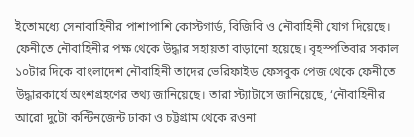ইতোমধ্যে সেনাবাহিনীর পাশাপাশি কোস্টগার্ড, বিজিবি ও নৌবাহিনী যোগ দিয়েছে। ফেনীতে নৌবাহিনীর পক্ষ থেকে উদ্ধার সহায়তা বাড়ানো হয়েছে। বৃহস্পতিবার সকাল ১০টার দিকে বাংলাদেশ নৌবাহিনী তাদের ভেরিফাইড ফেসবুক পেজ থেকে ফেনীতে উদ্ধারকার্যে অংশগ্রহণের তথ্য জানিয়েছে। তারা স্ট্যাটাসে জানিয়েছে, ‘নৌবাহিনীর আরো দুটো কন্টিনজেন্ট ঢাকা ও চট্টগ্রাম থেকে রওনা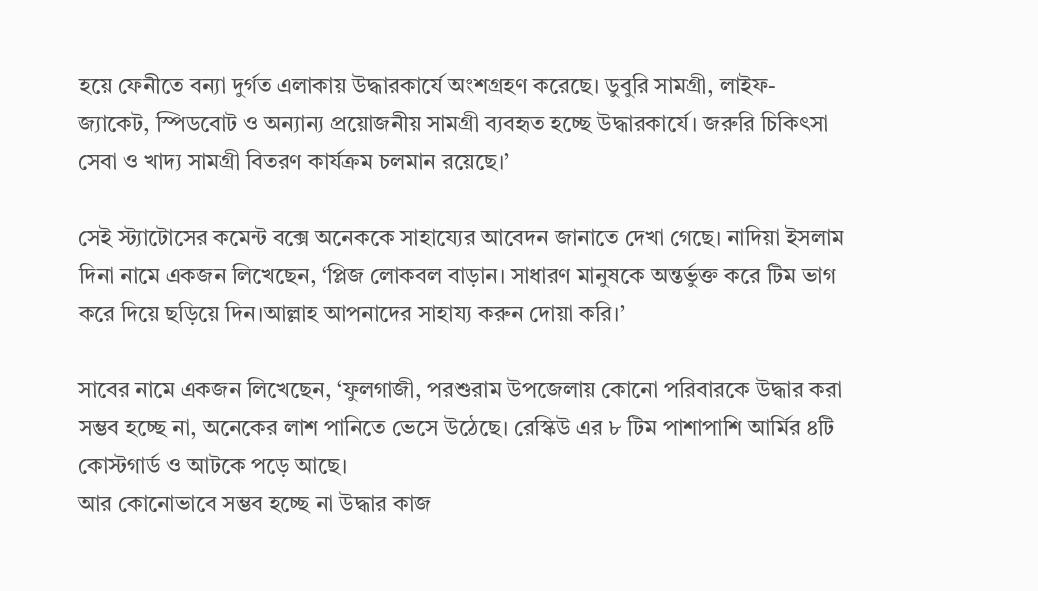হয়ে ফেনীতে বন্যা দুর্গত এলাকায় উদ্ধারকার্যে অংশগ্রহণ করেছে। ডুবুরি সামগ্রী, লাইফ-জ্যাকেট, স্পিডবোট ও অন্যান্য প্রয়োজনীয় সামগ্রী ব্যবহৃত হচ্ছে উদ্ধারকার্যে। জরুরি চিকিৎসা সেবা ও খাদ্য সামগ্রী বিতরণ কার্যক্রম চলমান রয়েছে।’

সেই স্ট্যাটোসের কমেন্ট বক্সে অনেককে সাহায্যের আবেদন জানাতে দেখা গেছে। নাদিয়া ইসলাম দিনা নামে একজন লিখেছেন, ‘প্লিজ লোকবল বাড়ান। সাধারণ মানুষকে অন্তর্ভুক্ত করে টিম ভাগ করে দিয়ে ছড়িয়ে দিন।আল্লাহ আপনাদের সাহায্য করুন দোয়া করি।’

সাবের নামে একজন লিখেছেন, ‘ফুলগাজী, পরশুরাম উপজেলায় কোনো পরিবারকে উদ্ধার করা সম্ভব হচ্ছে না, অনেকের লাশ পানিতে ভেসে উঠেছে। রেস্কিউ এর ৮ টিম পাশাপাশি আর্মির ৪টি কোস্টগার্ড ও আটকে পড়ে আছে।
আর কোনোভাবে সম্ভব হচ্ছে না উদ্ধার কাজ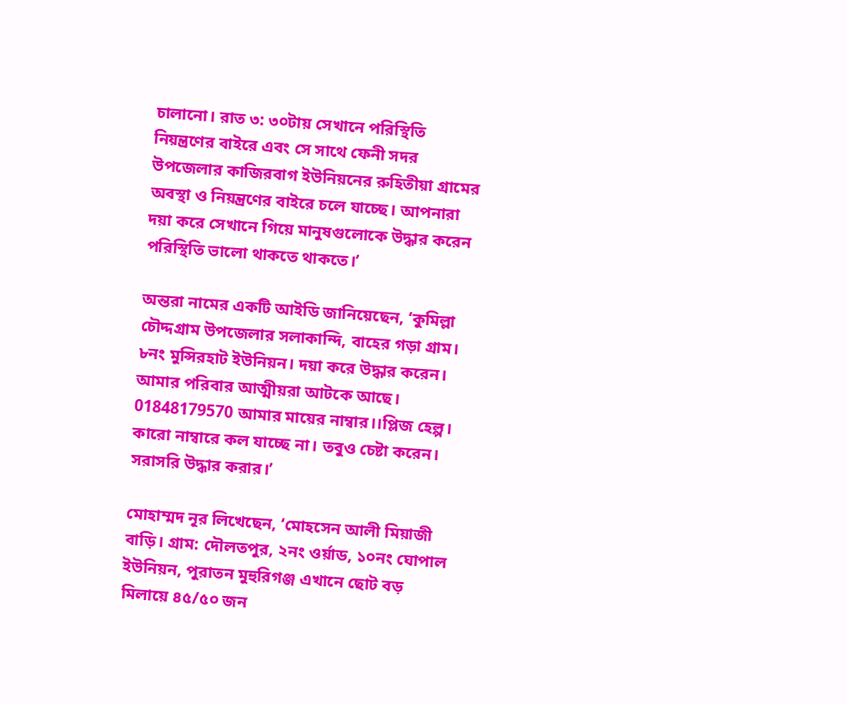চালানো। রাত ৩: ৩০টায় সেখানে পরিস্থিতি নিয়ন্ত্রণের বাইরে এবং সে সাথে ফেনী সদর উপজেলার কাজিরবাগ ইউনিয়নের রুহিতীয়া গ্রামের অবস্থা ও নিয়ন্ত্রণের বাইরে চলে যাচ্ছে। আপনারা দয়া করে সেখানে গিয়ে মানুষগুলোকে উদ্ধার করেন পরিস্থিতি ভালো থাকতে থাকতে।’

অন্তরা নামের একটি আইডি জানিয়েছেন, ‘কুমিল্লা চৌদ্দগ্রাম উপজেলার সলাকান্দি, বাহের গড়া গ্রাম। ৮নং মুন্সিরহাট ইউনিয়ন। দয়া করে উদ্ধার করেন। আমার পরিবার আত্মীয়রা আটকে আছে। 01848179570 আমার মায়ের নাম্বার।।প্লিজ হেল্প। কারো নাম্বারে কল যাচ্ছে না। তবুও চেষ্টা করেন। সরাসরি উদ্ধার করার।’

মোহাম্মদ নূর লিখেছেন, ‘মোহসেন আলী মিয়াজী বাড়ি। গ্রাম: দৌলতপুর, ২নং ওর্য়াড, ১০নং ঘোপাল ইউনিয়ন, পুরাতন মুহুরিগঞ্জ এখানে ছোট বড় মিলায়ে ৪৫/৫০ জন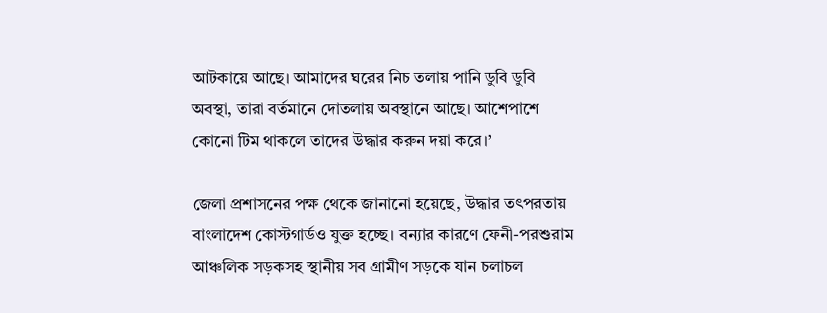আটকায়ে আছে। আমাদের ঘরের নিচ তলায় পানি ডুবি ডুবি অবস্থা, তারা বর্তমানে দোতলায় অবস্থানে আছে। আশেপাশে কোনো টিম থাকলে তাদের উদ্ধার করুন দয়া করে।’

জেলা প্রশাসনের পক্ষ থেকে জানানো হয়েছে, উদ্ধার তৎপরতায় বাংলাদেশ কোস্টগার্ডও যুক্ত হচ্ছে। বন্যার কারণে ফেনী-পরশুরাম আঞ্চলিক সড়কসহ স্থানীয় সব গ্রামীণ সড়কে যান চলাচল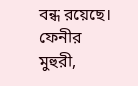বন্ধ রয়েছে। ফেনীর মুহুরী,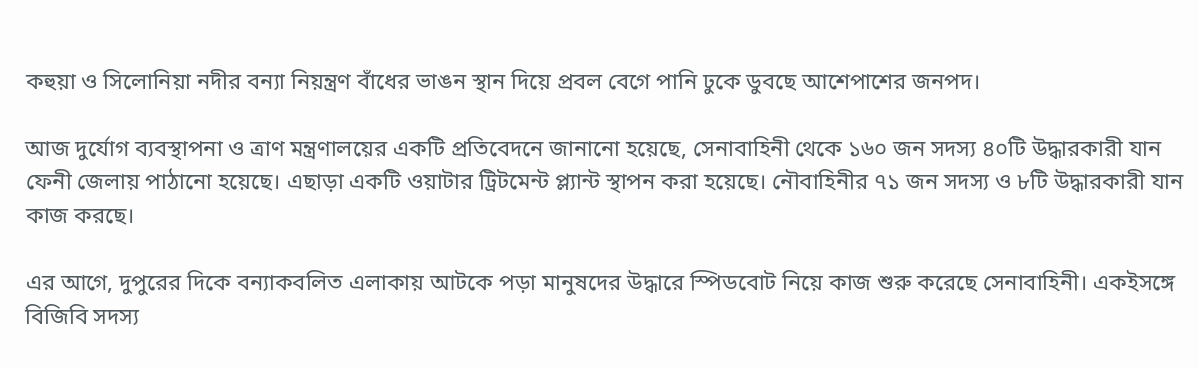কহুয়া ও সিলোনিয়া নদীর বন্যা নিয়ন্ত্রণ বাঁধের ভাঙন স্থান দিয়ে প্রবল বেগে পানি ঢুকে ডুবছে আশেপাশের জনপদ।

আজ দুর্যোগ ব্যবস্থাপনা ও ত্রাণ মন্ত্রণালয়ের একটি প্রতিবেদনে জানানো হয়েছে, সেনাবাহিনী থেকে ১৬০ জন সদস্য ৪০টি উদ্ধারকারী যান ফেনী জেলায় পাঠানো হয়েছে। এছাড়া একটি ওয়াটার ট্রিটমেন্ট প্ল্যান্ট স্থাপন করা হয়েছে। নৌবাহিনীর ৭১ জন সদস্য ও ৮টি উদ্ধারকারী যান কাজ করছে।

এর আগে, দুপুরের দিকে বন্যাকবলিত এলাকায় আটকে পড়া মানুষদের উদ্ধারে স্পিডবোট নিয়ে কাজ শুরু করেছে সেনাবাহিনী। একইসঙ্গে বিজিবি সদস্য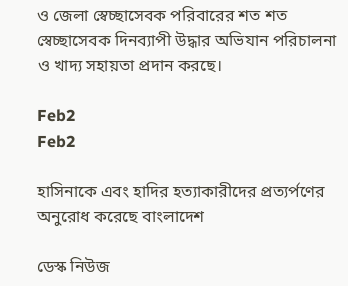ও জেলা স্বেচ্ছাসেবক পরিবারের শত শত স্বেচ্ছাসেবক দিনব্যাপী উদ্ধার অভিযান পরিচালনা ও খাদ্য সহায়তা প্রদান করছে।

Feb2
Feb2

হাসিনাকে এবং হা‌দির হত্যাকারীদের প্রত্যর্পণের অনুরোধ করেছে বাংলাদেশ

ডেস্ক নিউজ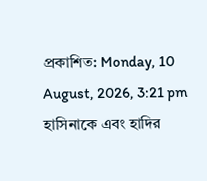প্রকাশিত: Monday, 10 August, 2026, 3:21 pm
হাসিনাকে এবং হা‌দির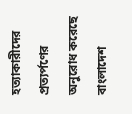হত্যাকারীদের প্রত্যর্পণের অনুরোধ করেছে বাংলাদেশ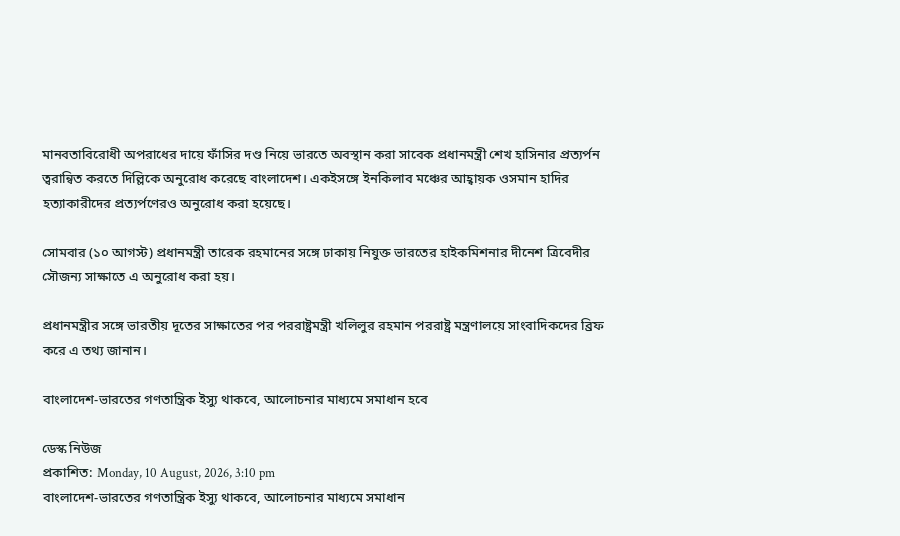মানবতাবিরোধী অপরাধের দায়ে ফাঁসির দণ্ড নিয়ে ভারতে অবস্থান করা সাবেক প্রধানমন্ত্রী শেখ হাসিনার প্রত্যর্প‌ন ত্বরা‌ন্বিত করতে দি‌ল্লিকে অনুরোধ করেছে বাংলাদেশ। একইসঙ্গে ইনকিলাব মঞ্চের আহ্বায়ক ওসমান হাদির হত্যাকারীদের প্রত্যর্পণেরও অনুরোধ করা হয়েছে।

সোমবার (১০ আগস্ট) প্রধানমন্ত্রী তারেক রহমানের স‌ঙ্গে ঢাকায় নিযুক্ত ভারতের হাইকমিশনার দীনেশ ত্রিবেদীর সৌজন্য সাক্ষাতে এ অনু‌রোধ করা হ‌য়।

প্রধানমন্ত্রীর সঙ্গে ভারতীয় দূতের সাক্ষাতের পর পররাষ্ট্রমন্ত্রী খ‌লিলুর রহমা‌ন পররাষ্ট্র মন্ত্রণাল‌য়ে সাংবা‌দিকদের ব্রিফ করে এ তথ্য জানান।

বাংলাদেশ-ভারতের গণতান্ত্রিক ইস্যু থাকবে, আলোচনার মাধ্যমে সমাধান হবে

ডেস্ক নিউজ
প্রকাশিত: Monday, 10 August, 2026, 3:10 pm
বাংলাদেশ-ভারতের গণতান্ত্রিক ইস্যু থাকবে, আলোচনার মাধ্যমে সমাধান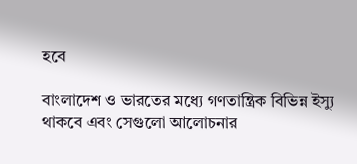হবে

বাংলাদেশ ও ভারতের মধ্যে গণতান্ত্রিক বিভিন্ন ইস্যু থাকবে এবং সেগুলো আলোচনার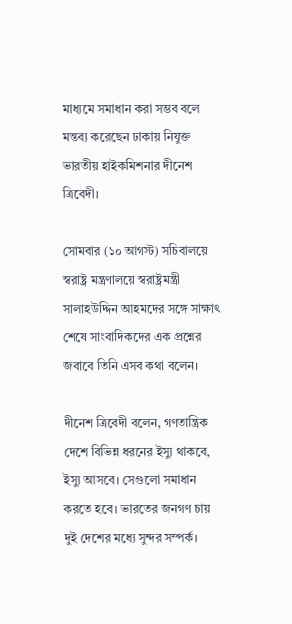মাধ্যমে সমাধান করা সম্ভব বলে মন্তব্য করেছেন ঢাকায় নিযুক্ত ভারতীয় হাইকমিশনার দীনেশ ত্রিবেদী।

সোমবার (১০ আগস্ট) সচিবালয়ে স্বরাষ্ট্র মন্ত্রণালয়ে স্বরাষ্ট্রমন্ত্রী সালাহউদ্দিন আহমদের সঙ্গে সাক্ষাৎ শেষে সাংবাদিকদের এক প্রশ্নের জবাবে তিনি এসব কথা বলেন।

দীনেশ ত্রিবেদী বলেন, গণতান্ত্রিক দেশে বিভিন্ন ধরনের ইস্যু থাকবে, ইস্যু আসবে। সেগুলো সমাধান করতে হবে। ভারতের জনগণ চায় দুই দেশের মধ্যে সুন্দর সম্পর্ক।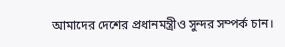আমাদের দেশের প্রধানমন্ত্রীও সুন্দর সম্পর্ক চান।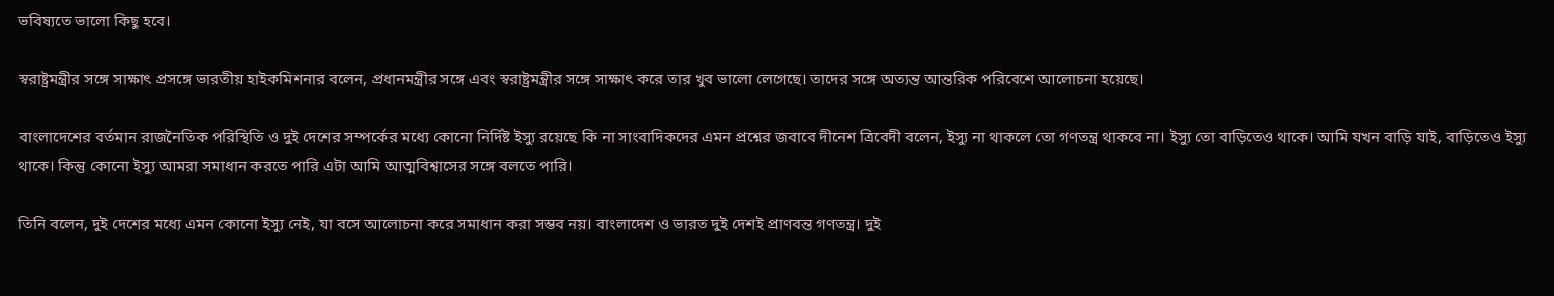ভবিষ্যতে ভালো কিছু হবে।

স্বরাষ্ট্রমন্ত্রীর সঙ্গে সাক্ষাৎ প্রসঙ্গে ভারতীয় হাইকমিশনার বলেন, প্রধানমন্ত্রীর সঙ্গে এবং স্বরাষ্ট্রমন্ত্রীর সঙ্গে সাক্ষাৎ করে তার খুব ভালো লেগেছে। তাদের সঙ্গে অত্যন্ত আন্তরিক পরিবেশে আলোচনা হয়েছে।

বাংলাদেশের বর্তমান রাজনৈতিক পরিস্থিতি ও দুই দেশের সম্পর্কের মধ্যে কোনো নির্দিষ্ট ইস্যু রয়েছে কি না সাংবাদিকদের এমন প্রশ্নের জবাবে দীনেশ ত্রিবেদী বলেন, ইস্যু না থাকলে তো গণতন্ত্র থাকবে না। ইস্যু তো বাড়িতেও থাকে। আমি যখন বাড়ি যাই, বাড়িতেও ইস্যু থাকে। কিন্তু কোনো ইস্যু আমরা সমাধান করতে পারি এটা আমি আত্মবিশ্বাসের সঙ্গে বলতে পারি।

তিনি বলেন, দুই দেশের মধ্যে এমন কোনো ইস্যু নেই, যা বসে আলোচনা করে সমাধান করা সম্ভব নয়। বাংলাদেশ ও ভারত দুই দেশই প্রাণবন্ত গণতন্ত্র। দুই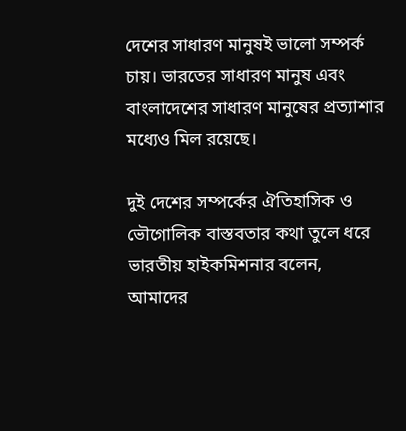দেশের সাধারণ মানুষই ভালো সম্পর্ক চায়। ভারতের সাধারণ মানুষ এবং বাংলাদেশের সাধারণ মানুষের প্রত্যাশার মধ্যেও মিল রয়েছে।

দুই দেশের সম্পর্কের ঐতিহাসিক ও ভৌগোলিক বাস্তবতার কথা তুলে ধরে ভারতীয় হাইকমিশনার বলেন, আমাদের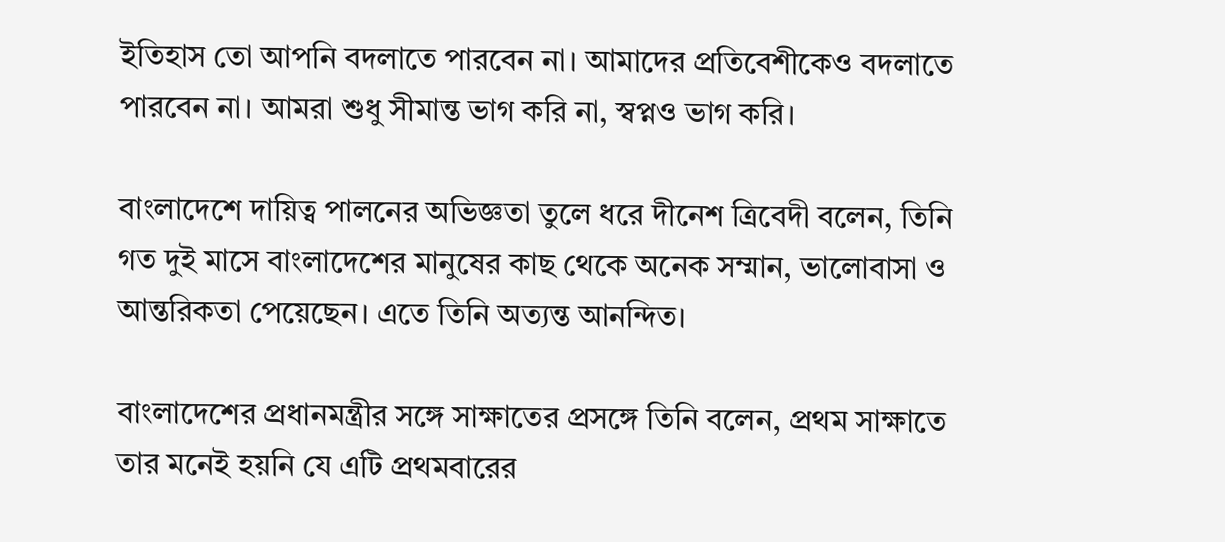ইতিহাস তো আপনি বদলাতে পারবেন না। আমাদের প্রতিবেশীকেও বদলাতে পারবেন না। আমরা শুধু সীমান্ত ভাগ করি না, স্বপ্নও ভাগ করি।

বাংলাদেশে দায়িত্ব পালনের অভিজ্ঞতা তুলে ধরে দীনেশ ত্রিবেদী বলেন, তিনি গত দুই মাসে বাংলাদেশের মানুষের কাছ থেকে অনেক সম্মান, ভালোবাসা ও আন্তরিকতা পেয়েছেন। এতে তিনি অত্যন্ত আনন্দিত।

বাংলাদেশের প্রধানমন্ত্রীর সঙ্গে সাক্ষাতের প্রসঙ্গে তিনি বলেন, প্রথম সাক্ষাতে তার মনেই হয়নি যে এটি প্রথমবারের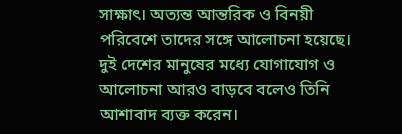সাক্ষাৎ। অত্যন্ত আন্তরিক ও বিনয়ী পরিবেশে তাদের সঙ্গে আলোচনা হয়েছে। দুই দেশের মানুষের মধ্যে যোগাযোগ ও আলোচনা আরও বাড়বে বলেও তিনি আশাবাদ ব্যক্ত করেন।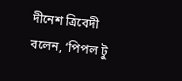দীনেশ ত্রিবেদী বলেন, ‘পিপল টু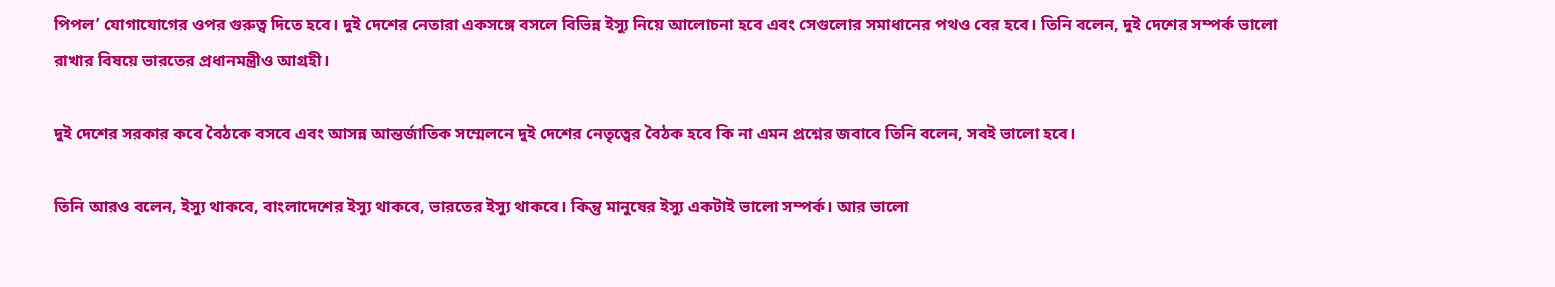পিপল’ যোগাযোগের ওপর গুরুত্ব দিতে হবে। দুই দেশের নেতারা একসঙ্গে বসলে বিভিন্ন ইস্যু নিয়ে আলোচনা হবে এবং সেগুলোর সমাধানের পথও বের হবে। তিনি বলেন, দুই দেশের সম্পর্ক ভালো রাখার বিষয়ে ভারতের প্রধানমন্ত্রীও আগ্রহী।

দুই দেশের সরকার কবে বৈঠকে বসবে এবং আসন্ন আন্তর্জাতিক সম্মেলনে দুই দেশের নেতৃত্বের বৈঠক হবে কি না এমন প্রশ্নের জবাবে তিনি বলেন, সবই ভালো হবে।

তিনি আরও বলেন, ইস্যু থাকবে, বাংলাদেশের ইস্যু থাকবে, ভারতের ইস্যু থাকবে। কিন্তু মানুষের ইস্যু একটাই ভালো সম্পর্ক। আর ভালো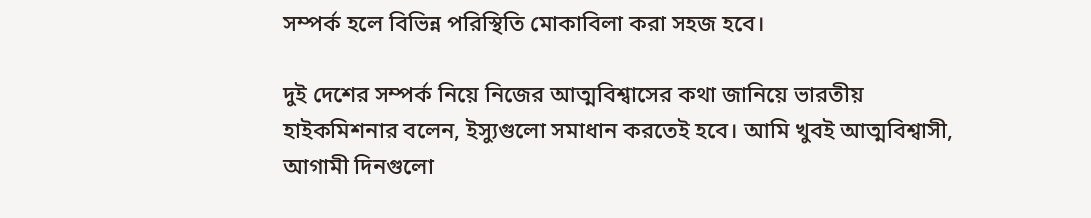সম্পর্ক হলে বিভিন্ন পরিস্থিতি মোকাবিলা করা সহজ হবে।

দুই দেশের সম্পর্ক নিয়ে নিজের আত্মবিশ্বাসের কথা জানিয়ে ভারতীয় হাইকমিশনার বলেন, ইস্যুগুলো সমাধান করতেই হবে। আমি খুবই আত্মবিশ্বাসী, আগামী দিনগুলো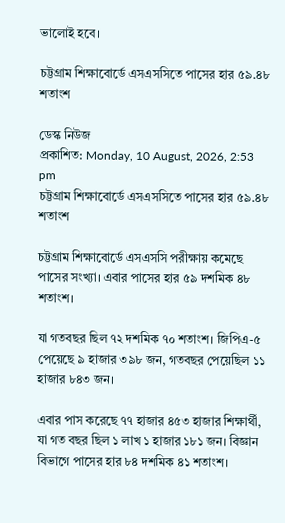ভালোই হবে।

চট্টগ্রাম শিক্ষাবোর্ডে এসএসসিতে পাসের হার ৫৯.৪৮ শতাংশ

ডেস্ক নিউজ
প্রকাশিত: Monday, 10 August, 2026, 2:53 pm
চট্টগ্রাম শিক্ষাবোর্ডে এসএসসিতে পাসের হার ৫৯.৪৮ শতাংশ

চট্টগ্রাম শিক্ষাবোর্ডে এসএসসি পরীক্ষায় কমেছে পাসের সংখ্যা। এবার পাসের হার ৫৯ দশমিক ৪৮ শতাংশ।

যা গতবছর ছিল ৭২ দশমিক ৭০ শতাংশ। জিপিএ-৫ পেয়েছে ৯ হাজার ৩৯৮ জন, গতবছর পেয়েছিল ১১ হাজার ৮৪৩ জন।

এবার পাস করেছে ৭৭ হাজার ৪৫৩ হাজার শিক্ষার্থী, যা গত বছর ছিল ১ লাখ ১ হাজার ১৮১ জন। বিজ্ঞান বিভাগে পাসের হার ৮৪ দশমিক ৪১ শতাংশ।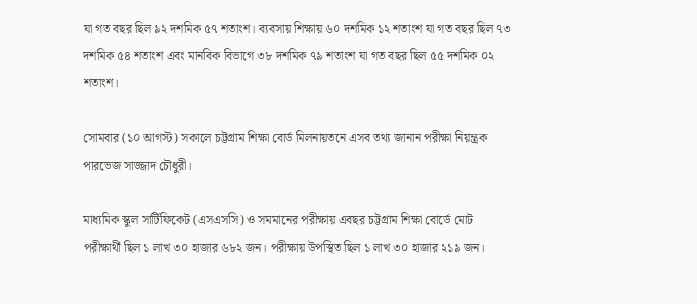যা গত বছর ছিল ৯২ দশমিক ৫৭ শতাংশ। ব্যবসায় শিক্ষায় ৬০ দশমিক ১২ শতাংশ যা গত বছর ছিল ৭৩ দশমিক ৫৪ শতাংশ এবং মানবিক বিভাগে ৩৮ দশমিক ৭৯ শতাংশ যা গত বছর ছিল ৫৫ দশমিক ০২ শতাংশ।

সোমবার (১০ আগস্ট) সকালে চট্টগ্রাম শিক্ষা বোর্ড মিলনায়তনে এসব তথ্য জানান পরীক্ষা নিয়ন্ত্রক পারভেজ সাজ্জাদ চৌধুরী।

মাধ্যমিক স্কুল সার্টিফিকেট (এসএসসি) ও সমমানের পরীক্ষায় এবছর চট্টগ্রাম শিক্ষা বোর্ডে মোট পরীক্ষার্থী ছিল ১ লাখ ৩০ হাজার ৬৮২ জন। পরীক্ষায় উপস্থিত ছিল ১ লাখ ৩০ হাজার ২১৯ জন।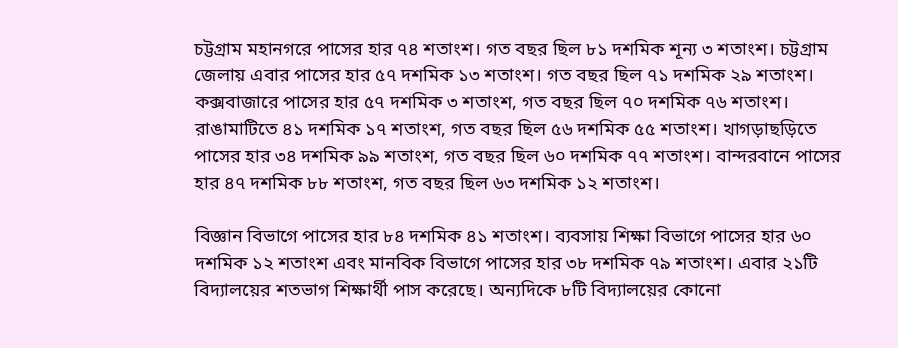চট্টগ্রাম মহানগরে পাসের হার ৭৪ শতাংশ। গত বছর ছিল ৮১ দশমিক শূন্য ৩ শতাংশ। চট্টগ্রাম জেলায় এবার পাসের হার ৫৭ দশমিক ১৩ শতাংশ। গত বছর ছিল ৭১ দশমিক ২৯ শতাংশ। কক্সবাজারে পাসের হার ৫৭ দশমিক ৩ শতাংশ, গত বছর ছিল ৭০ দশমিক ৭৬ শতাংশ। রাঙামাটিতে ৪১ দশমিক ১৭ শতাংশ, গত বছর ছিল ৫৬ দশমিক ৫৫ শতাংশ। খাগড়াছড়িতে পাসের হার ৩৪ দশমিক ৯৯ শতাংশ, গত বছর ছিল ৬০ দশমিক ৭৭ শতাংশ। বান্দরবানে পাসের হার ৪৭ দশমিক ৮৮ শতাংশ, গত বছর ছিল ৬৩ দশমিক ১২ শতাংশ।

বিজ্ঞান বিভাগে পাসের হার ৮৪ দশমিক ৪১ শতাংশ। ব্যবসায় শিক্ষা বিভাগে পাসের হার ৬০ দশমিক ১২ শতাংশ এবং মানবিক বিভাগে পাসের হার ৩৮ দশমিক ৭৯ শতাংশ। এবার ২১টি বিদ্যালয়ের শতভাগ শিক্ষার্থী পাস করেছে। অন্যদিকে ৮টি বিদ্যালয়ের কোনো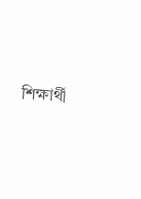শিক্ষার্থী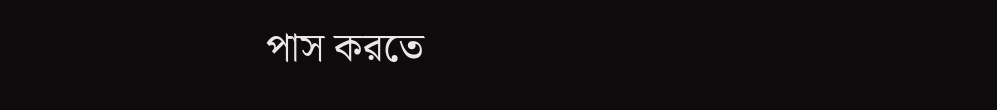পাস করতে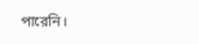পারেনি।